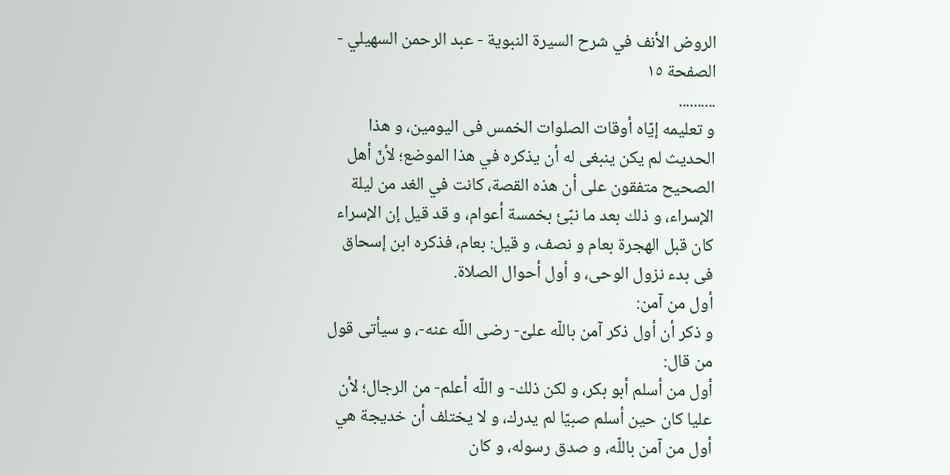الروض الأنف في شرح السيرة النبوية - عبد الرحمن السهيلي - الصفحة ١٥
..........
و تعليمه إيّاه أوقات الصلوات الخمس فى اليومين، و هذا الحديث لم يكن ينبغى له أن يذكره في هذا الموضع؛ لأنّ أهل الصحيح متفقون على أن هذه القصة، كانت في الغد من ليلة الإسراء، و ذلك بعد ما نبّئ بخمسة أعوام، و قد قيل إن الإسراء كان قبل الهجرة بعام و نصف، و قيل: بعام، فذكره ابن إسحاق فى بدء نزول الوحى، و أول أحوال الصلاة.
أول من آمن:
و ذكر أن أول ذكر آمن باللّه علىّ- رضى اللّه عنه-، و سيأتى قول من قال:
أول من أسلم أبو بكر، و لكن ذلك- و اللّه أعلم- من الرجال؛ لأن عليا كان حين أسلم صبيّا لم يدرك، و لا يختلف أن خديجة هي أول من آمن باللّه، و صدق رسوله، و كان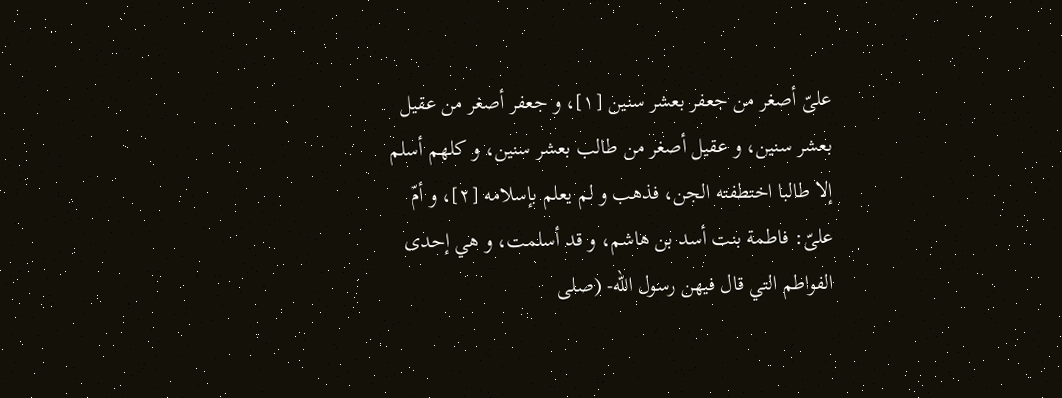علىّ أصغر من جعفر بعشر سنين [١]، و جعفر أصغر من عقيل بعشر سنين، و عقيل أصغر من طالب بعشر سنين، و كلهم أسلم إلا طالبا اختطفته الجن، فذهب و لم يعلم بإسلامه [٢]، و أمّ علىّ: فاطمة بنت أسد بن هاشم، و قد أسلمت، و هي إحدى الفواطم التي قال فيهن رسول اللّه- (صلى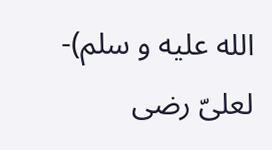الله عليه و سلم)- لعلىّ رضى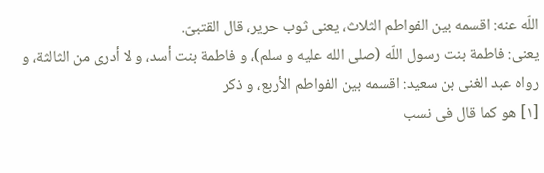اللّه عنه: اقسمه بين الفواطم الثلاث، يعنى ثوب حرير، قال القتبىّ.
يعنى: فاطمة بنت رسول اللّه (صلى الله عليه و سلم)، و فاطمة بنت أسد، و لا أدرى من الثالثة، و رواه عبد الغنى بن سعيد: اقسمه بين الفواطم الأربع، و ذكر
[١] هو كما قال فى نسب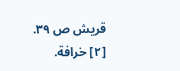قريش ص ٣٩.
[٢] خرافة.